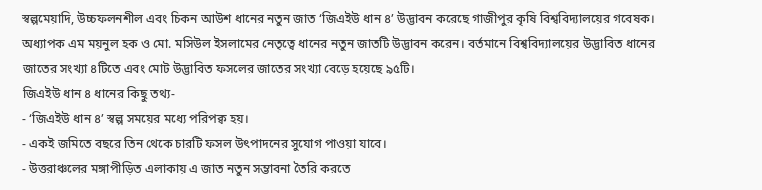স্বল্পমেয়াদি, উচ্চফলনশীল এবং চিকন আউশ ধানের নতুন জাত ‘জিএইউ ধান ৪’ উদ্ভাবন করেছে গাজীপুর কৃষি বিশ্ববিদ্যালয়ের গবেষক। অধ্যাপক এম ময়নুল হক ও মো. মসিউল ইসলামের নেতৃত্বে ধানের নতুন জাতটি উদ্ভাবন করেন। বর্তমানে বিশ্ববিদ্যালয়ের উদ্ভাবিত ধানের জাতের সংখ্যা ৪টিতে এবং মোট উদ্ভাবিত ফসলের জাতের সংখ্যা বেড়ে হয়েছে ৯৫টি।
জিএইউ ধান ৪ ধানের কিছু তথ্য-
- ‘জিএইউ ধান ৪’ স্বল্প সময়ের মধ্যে পরিপক্ব হয়।
- একই জমিতে বছরে তিন থেকে চারটি ফসল উৎপাদনের সুযোগ পাওয়া যাবে।
- উত্তরাঞ্চলের মঙ্গাপীড়িত এলাকায় এ জাত নতুন সম্ভাবনা তৈরি করতে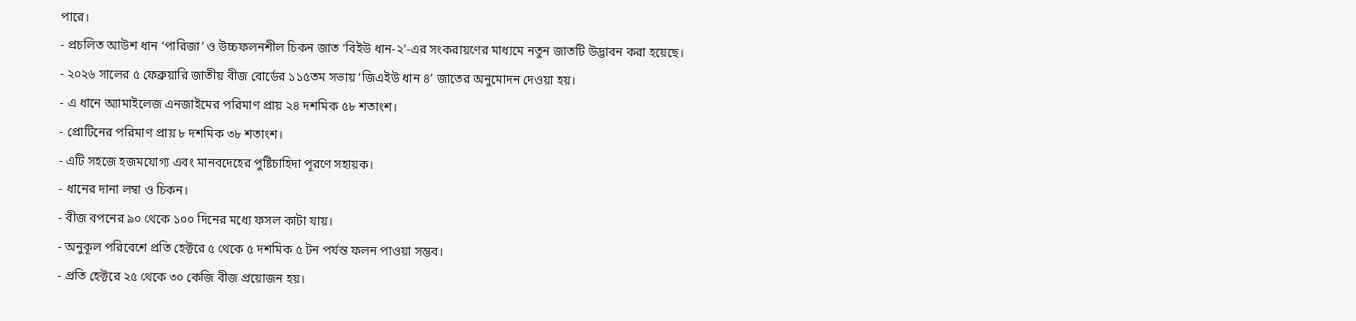পারে।
- প্রচলিত আউশ ধান ‘পারিজা’ ও উচ্চফলনশীল চিকন জাত ‘বিইউ ধান-২’-এর সংকরায়ণের মাধ্যমে নতুন জাতটি উদ্ভাবন করা হয়েছে।
- ২০২৬ সালের ৫ ফেব্রুয়ারি জাতীয় বীজ বোর্ডের ১১৫তম সভায় ‘জিএইউ ধান ৪’ জাতের অনুমোদন দেওয়া হয়।
- এ ধানে অ্যামাইলেজ এনজাইমের পরিমাণ প্রায় ২৪ দশমিক ৫৮ শতাংশ।
- প্রোটিনের পরিমাণ প্রায় ৮ দশমিক ৩৮ শতাংশ।
- এটি সহজে হজমযোগ্য এবং মানবদেহের পুষ্টিচাহিদা পূরণে সহায়ক।
- ধানের দানা লম্বা ও চিকন।
- বীজ বপনের ৯০ থেকে ১০০ দিনের মধ্যে ফসল কাটা যায়।
- অনুকূল পরিবেশে প্রতি হেক্টরে ৫ থেকে ৫ দশমিক ৫ টন পর্যন্ত ফলন পাওয়া সম্ভব।
- প্রতি হেক্টরে ২৫ থেকে ৩০ কেজি বীজ প্রয়োজন হয়।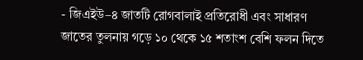- জিএইউ–৪ জাতটি রোগবালাই প্রতিরোধী এবং সাধারণ জাতের তুলনায় গড়ে ১০ থেকে ১৫ শতাংশ বেশি ফলন দিতে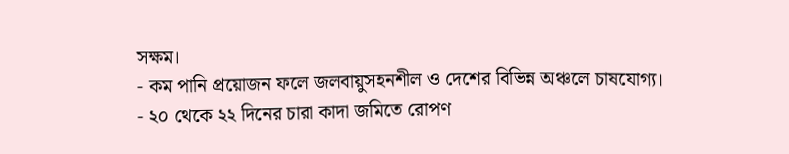সক্ষম।
- কম পানি প্রয়োজন ফলে জলবায়ুসহনশীল ও দেশের বিভিন্ন অঞ্চলে চাষযোগ্য।
- ২০ থেকে ২২ দিনের চারা কাদা জমিতে রোপণ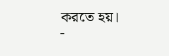করতে হয়।
-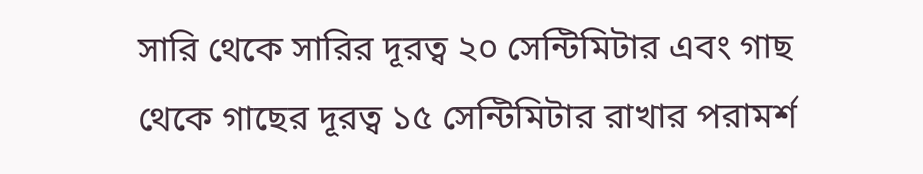সারি থেকে সারির দূরত্ব ২০ সেন্টিমিটার এবং গাছ থেকে গাছের দূরত্ব ১৫ সেন্টিমিটার রাখার পরামর্শ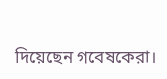দিয়েছেন গবেষকেরা।